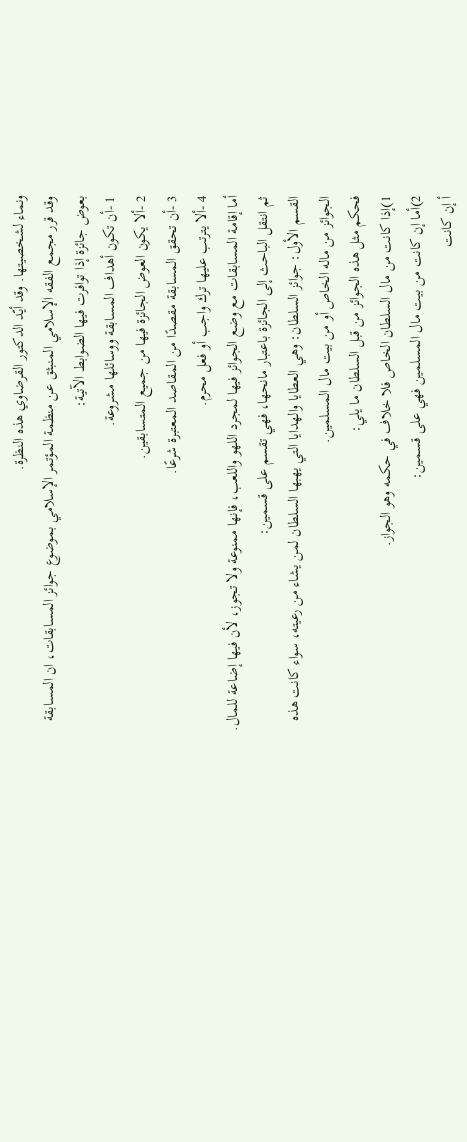ونماء لشخصيتها. وقد أيّد الدكتور القرضاوي هذه النظرة.
وقد قرر مجمع الفقه الإسلامي المنبثق عن منظمة المؤتمر الإسلامي بموضوع جوائز المسابقات، ان المسابقة بعوض جائزة إذا توافرت فيها الضوابط الآتية:
1 -أن تكون أهداف المسابقة ووسائلها مشروعة.
2 -ألا يكون العوض الجائزة فيها من جميع المتسابقين.
3 -أن تحقق المسابقة مقصدًا من المقاصد المعتبرة شرعًا.
4 -ألا يترتب عليها ترك واجب أو فعل محرم.
أما إقامة المسابقات مع وضع الجوائز فيها لمجرد اللهو واللعب، فإنها ممنوعة ولا تجوز، لأن فيها إضاعة للمال.
ثم انتقل الباحث إلى الجائزة باعتبار مانحها، فهي تقسم على قسمين:
القسم الأول: جوائز السلطان: وهي العطايا والهدايا التي يهبها السلطان لمن يشاء من رعيته، سواء كانت هذه الجوائز من ماله الخاص أو من بيت مال المسلمين.
فحكم مثل هذه الجوائز من قبل السلطان ما يلي:
1)إذا كانت من مال السلطان الخاص فلا خلاف في حكمه وهو الجواز.
2)أما إن كانت من بيت مال المسلمين فهي على قسمين:
أ إن كانت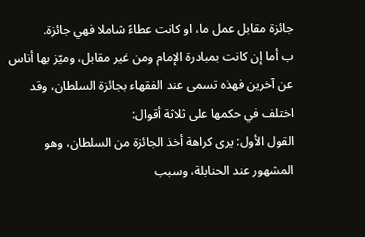جائزة مقابل عمل ما، او كانت عطاءً شاملا فهي جائزة.
ب أما إن كانت بمبادرة الإمام ومن غير مقابل، وميّز بها أناس عن آخرين فهذه تسمى عند الفقهاء بجائزة السلطان، وقد اختلف في حكمها على ثلاثة أقوال:
القول الأول: يرى كراهة أخذ الجائزة من السلطان، وهو المشهور عند الحنابلة، وسبب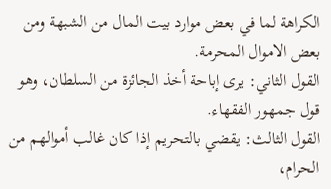الكراهة لما في بعض موارد بيت المال من الشبهة ومن بعض الاموال المحرمة.
القول الثاني: يرى إباحة أخذ الجائزة من السلطان، وهو قول جمهور الفقهاء.
القول الثالث: يقضي بالتحريم إذا كان غالب أموالهم من الحرام،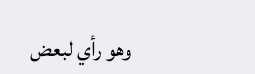وهو رأي لبعض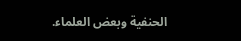الحنفية وبعض العلماء.